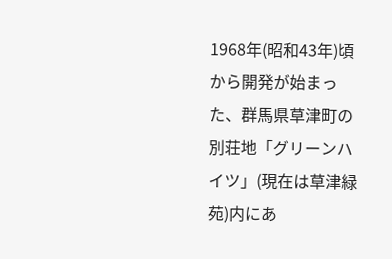1968年(昭和43年)頃から開発が始まった、群馬県草津町の別荘地「グリーンハイツ」(現在は草津緑苑)内にあ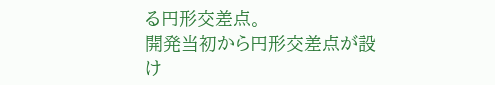る円形交差点。
開発当初から円形交差点が設け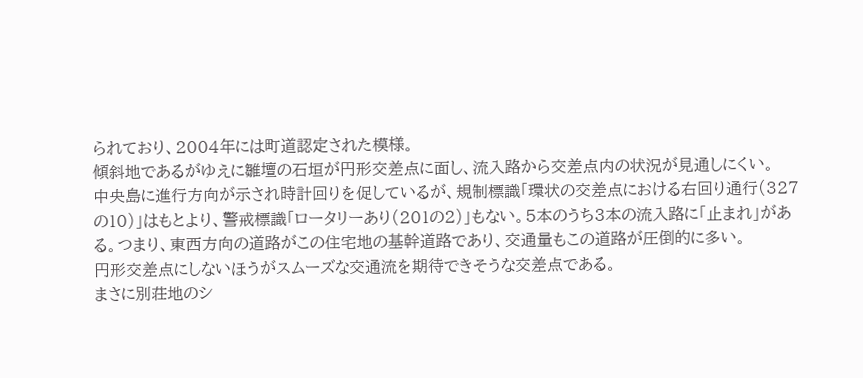られており、2004年には町道認定された模様。
傾斜地であるがゆえに雛壇の石垣が円形交差点に面し、流入路から交差点内の状況が見通しにくい。
中央島に進行方向が示され時計回りを促しているが、規制標識「環状の交差点における右回り通行(327の10)」はもとより、警戒標識「ロータリーあり(201の2)」もない。5本のうち3本の流入路に「止まれ」がある。つまり、東西方向の道路がこの住宅地の基幹道路であり、交通量もこの道路が圧倒的に多い。
円形交差点にしないほうがスムーズな交通流を期待できそうな交差点である。
まさに別荘地のシ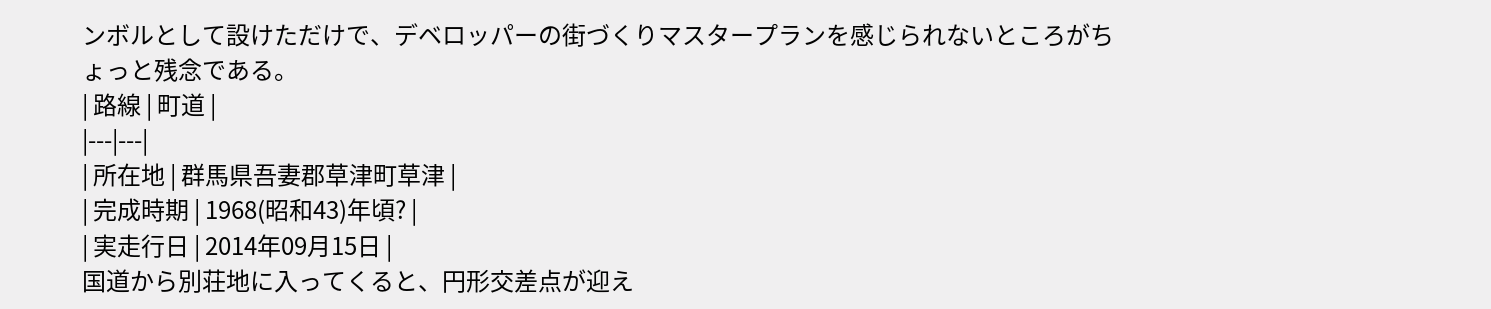ンボルとして設けただけで、デベロッパーの街づくりマスタープランを感じられないところがちょっと残念である。
| 路線 | 町道 |
|---|---|
| 所在地 | 群馬県吾妻郡草津町草津 |
| 完成時期 | 1968(昭和43)年頃? |
| 実走行日 | 2014年09月15日 |
国道から別荘地に入ってくると、円形交差点が迎え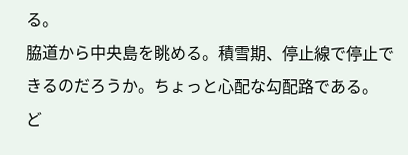る。
脇道から中央島を眺める。積雪期、停止線で停止できるのだろうか。ちょっと心配な勾配路である。
ど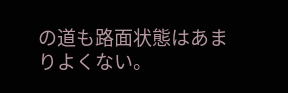の道も路面状態はあまりよくない。